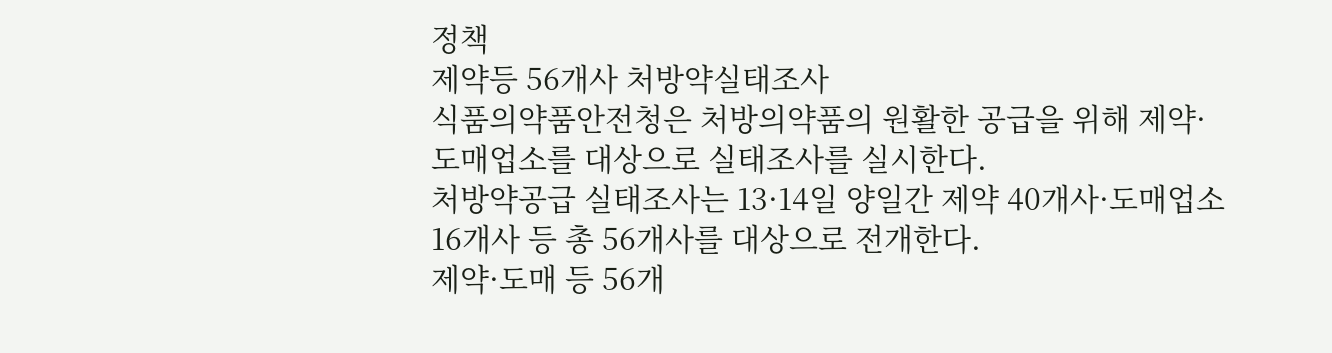정책
제약등 56개사 처방약실태조사
식품의약품안전청은 처방의약품의 원활한 공급을 위해 제약·도매업소를 대상으로 실태조사를 실시한다.
처방약공급 실태조사는 13·14일 양일간 제약 40개사·도매업소 16개사 등 총 56개사를 대상으로 전개한다.
제약·도매 등 56개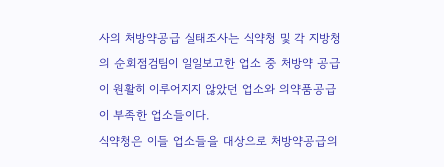사의 처방약공급 실태조사는 식약청 및 각 지방청의 순회점검팀이 일일보고한 업소 중 처방약 공급이 원활히 이루어지지 않았던 업소와 의약품공급이 부족한 업소들이다.
식약청은 이들 업소들을 대상으로 처방약공급의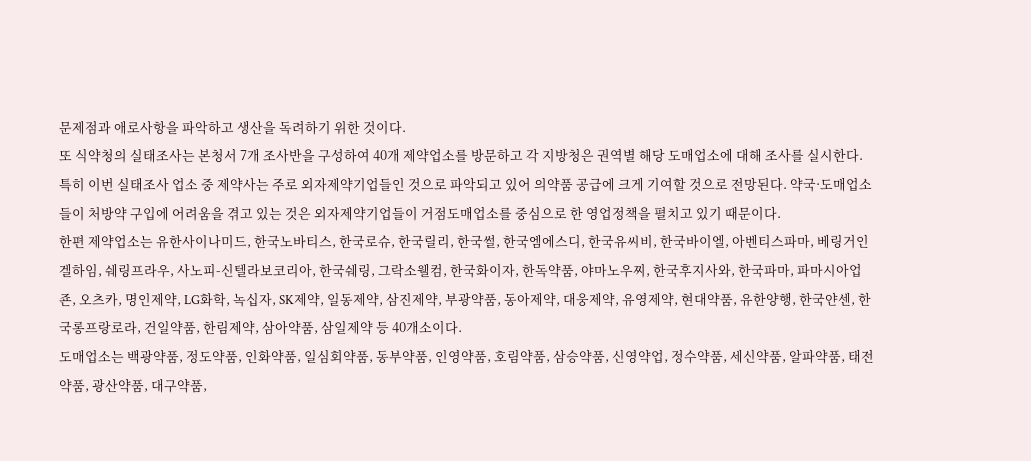문제점과 애로사항을 파악하고 생산을 독려하기 위한 것이다.
또 식약청의 실태조사는 본청서 7개 조사반을 구성하여 40개 제약업소를 방문하고 각 지방청은 권역별 해당 도매업소에 대해 조사를 실시한다.
특히 이번 실태조사 업소 중 제약사는 주로 외자제약기업들인 것으로 파악되고 있어 의약품 공급에 크게 기여할 것으로 전망된다. 약국·도매업소들이 처방약 구입에 어려움을 겪고 있는 것은 외자제약기업들이 거점도매업소를 중심으로 한 영업정책을 펼치고 있기 때문이다.
한편 제약업소는 유한사이나미드, 한국노바티스, 한국로슈, 한국릴리, 한국썰, 한국엠에스디, 한국유씨비, 한국바이엘, 아벤티스파마, 베링거인겔하임, 쉐링프라우, 사노피-신텔라보코리아, 한국쉐링, 그락소웰컴, 한국화이자, 한독약품, 야마노우찌, 한국후지사와, 한국파마, 파마시아업죤, 오츠카, 명인제약, LG화학, 녹십자, SK제약, 일동제약, 삼진제약, 부광약품, 동아제약, 대웅제약, 유영제약, 현대약품, 유한양행, 한국얀센, 한국롱프랑로라, 건일약품, 한림제약, 삼아약품, 삼일제약 등 40개소이다.
도매업소는 백광약품, 정도약품, 인화약품, 일심회약품, 동부약품, 인영약품, 호림약품, 삼승약품, 신영약업, 정수약품, 세신약품, 알파약품, 태전약품, 광산약품, 대구약품,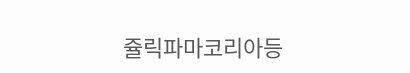쥴릭파마코리아등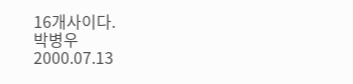16개사이다.
박병우
2000.07.13